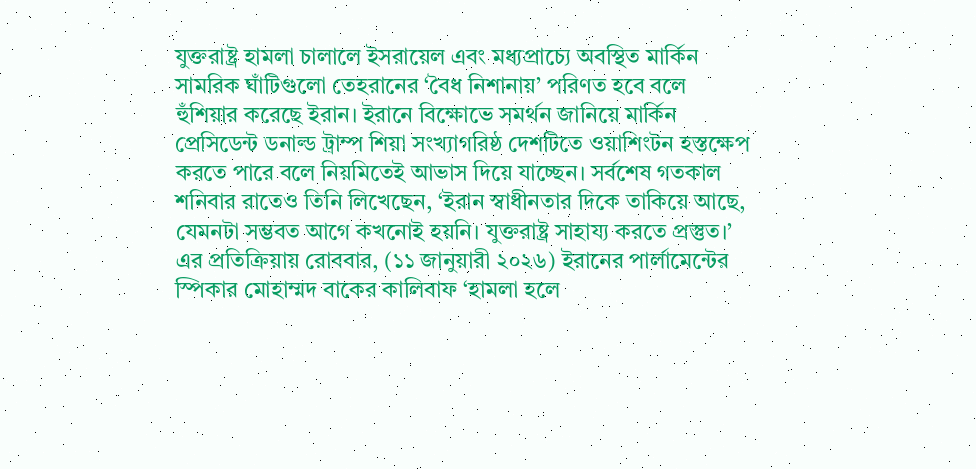যুক্তরাষ্ট্র হামলা চালালে ইসরায়েল এবং মধ্যপ্রাচ্যে অবস্থিত মার্কিন সামরিক ঘাঁটিগুলো তেহরানের ‘বৈধ নিশানায়’ পরিণত হবে বলে হুঁশিয়ার করেছে ইরান। ইরানে বিক্ষোভে সমর্থন জানিয়ে মার্কিন প্রেসিডেন্ট ডনাল্ড ট্রাম্প শিয়া সংখ্যাগরিষ্ঠ দেশটিতে ওয়াশিংটন হস্তক্ষেপ করতে পারে বলে নিয়মিতেই আভাস দিয়ে যাচ্ছেন। সর্বশেষ গতকাল শনিবার রাতেও তিনি লিখেছেন, ‘ইরান স্বাধীনতার দিকে তাকিয়ে আছে, যেমনটা সম্ভবত আগে কখনোই হয়নি। যুক্তরাষ্ট্র সাহায্য করতে প্রস্তুত।’
এর প্রতিক্রিয়ায় রোববার, (১১ জানুয়ারী ২০২৬) ইরানের পার্লামেন্টের স্পিকার মোহাম্মদ বাকের কালিবাফ ‘হামলা হলে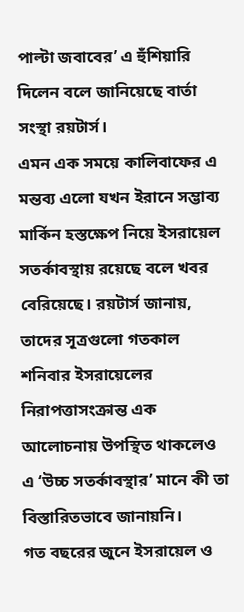পাল্টা জবাবের’ এ হুঁশিয়ারি দিলেন বলে জানিয়েছে বার্তা সংস্থা রয়টার্স।
এমন এক সময়ে কালিবাফের এ মন্তব্য এলো যখন ইরানে সম্ভাব্য মার্কিন হস্তক্ষেপ নিয়ে ইসরায়েল সতর্কাবস্থায় রয়েছে বলে খবর বেরিয়েছে। রয়টার্স জানায়, তাদের সূত্রগুলো গতকাল শনিবার ইসরায়েলের নিরাপত্তাসংক্রান্ত এক আলোচনায় উপস্থিত থাকলেও এ ‘উচ্চ সতর্কাবস্থার’ মানে কী তা বিস্তারিতভাবে জানায়নি।
গত বছরের জুনে ইসরায়েল ও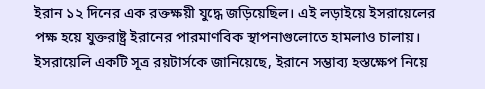ইরান ১২ দিনের এক রক্তক্ষয়ী যুদ্ধে জড়িয়েছিল। এই লড়াইয়ে ইসরায়েলের পক্ষ হয়ে যুক্তরাষ্ট্র ইরানের পারমাণবিক স্থাপনাগুলোতে হামলাও চালায়।
ইসরায়েলি একটি সূত্র রয়টার্সকে জানিয়েছে, ইরানে সম্ভাব্য হস্তক্ষেপ নিয়ে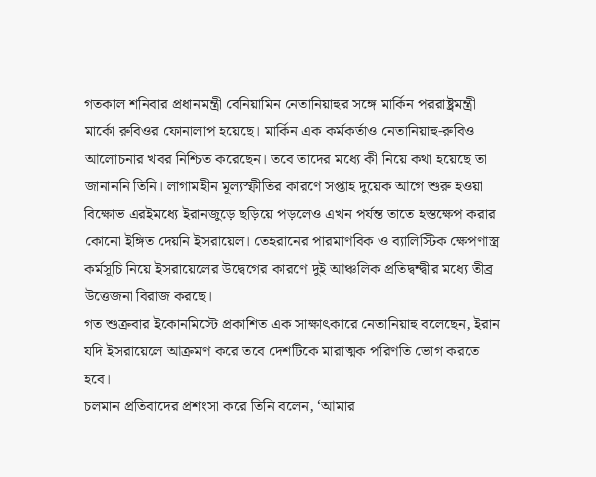গতকাল শনিবার প্রধানমন্ত্রী বেনিয়ামিন নেতানিয়াহুর সঙ্গে মার্কিন পররাষ্ট্রমন্ত্রী মার্কো রুবিওর ফোনালাপ হয়েছে। মার্কিন এক কর্মকর্তাও নেতানিয়াহু-রুবিও আলোচনার খবর নিশ্চিত করেছেন। তবে তাদের মধ্যে কী নিয়ে কথা হয়েছে তা জানাননি তিনি। লাগামহীন মূল্যস্ফীতির কারণে সপ্তাহ দুয়েক আগে শুরু হওয়া বিক্ষোভ এরইমধ্যে ইরানজুড়ে ছড়িয়ে পড়লেও এখন পর্যন্ত তাতে হস্তক্ষেপ করার কোনো ইঙ্গিত দেয়নি ইসরায়েল। তেহরানের পারমাণবিক ও ব্যালিস্টিক ক্ষেপণাস্ত্র কর্মসূচি নিয়ে ইসরায়েলের উদ্বেগের কারণে দুই আঞ্চলিক প্রতিদ্বন্দ্বীর মধ্যে তীব্র উত্তেজনা বিরাজ করছে।
গত শুক্রবার ইকোনমিস্টে প্রকাশিত এক সাক্ষাৎকারে নেতানিয়াহু বলেছেন, ইরান যদি ইসরায়েলে আক্রমণ করে তবে দেশটিকে মারাত্মক পরিণতি ভোগ করতে হবে।
চলমান প্রতিবাদের প্রশংসা করে তিনি বলেন, ‘আমার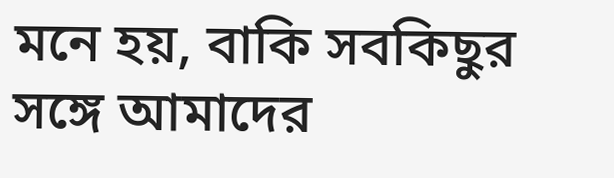মনে হয়, বাকি সবকিছুর সঙ্গে আমাদের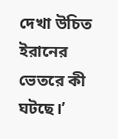দেখা উচিত ইরানের ভেতরে কী ঘটছে।’